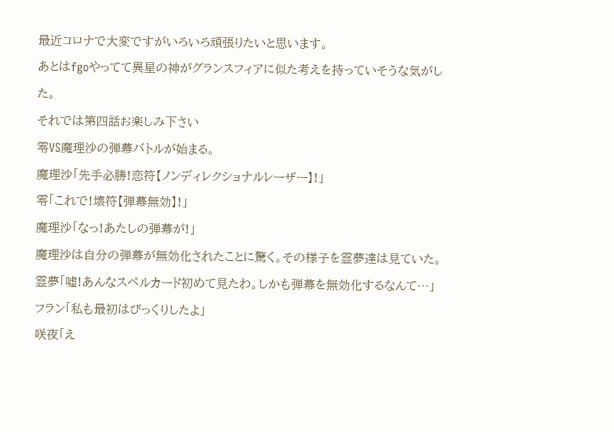最近コロナで大変ですがいろいろ頑張りたいと思います。
あとはfgoやってて異星の神がグランスフィアに似た考えを持っていそうな気がした。
それでは第四話お楽しみ下さい
零VS魔理沙の弾幕バトルが始まる。
魔理沙「先手必勝!恋符【ノンディレクショナルレーザー】!」
零「これで!壊符【弾幕無効】!」
魔理沙「なっ!あたしの弾幕が!」
魔理沙は自分の弾幕が無効化されたことに驚く。その様子を霊夢達は見ていた。
霊夢「嘘!あんなスペルカード初めて見たわ。しかも弾幕を無効化するなんて…」
フラン「私も最初はびっくりしたよ」
咲夜「え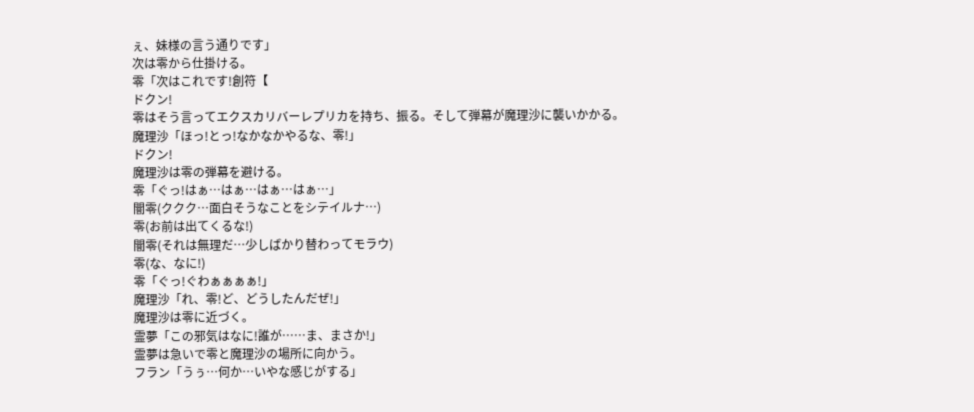ぇ、妹様の言う通りです」
次は零から仕掛ける。
零「次はこれです!創符【
ドクン!
零はそう言ってエクスカリバーレプリカを持ち、振る。そして弾幕が魔理沙に襲いかかる。
魔理沙「ほっ!とっ!なかなかやるな、零!」
ドクン!
魔理沙は零の弾幕を避ける。
零「ぐっ!はぁ…はぁ…はぁ…はぁ…」
闇零(ククク…面白そうなことをシテイルナ…)
零(お前は出てくるな!)
闇零(それは無理だ…少しばかり替わってモラウ)
零(な、なに!)
零「ぐっ!ぐわぁぁぁぁ!」
魔理沙「れ、零!ど、どうしたんだぜ!」
魔理沙は零に近づく。
霊夢「この邪気はなに!誰が……ま、まさか!」
霊夢は急いで零と魔理沙の場所に向かう。
フラン「うぅ…何か…いやな感じがする」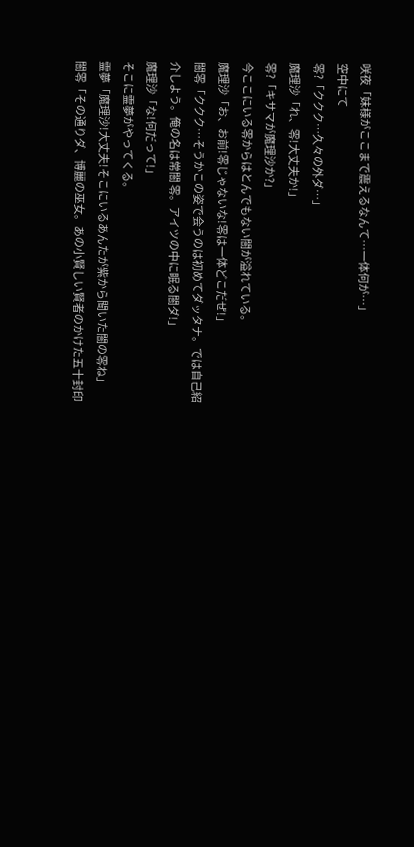咲夜「妹様がここまで震えるなんて…一体何が…」
空中にて
零?「ククク…久々の外ダ…」
魔理沙「れ、零!大丈夫か!」
零?「キサマが魔理沙か?」
今ここにいる零からはとんでもない闇が溢れている。
魔理沙「お、お前!零じゃないな!零は一体どこだぜ!」
闇零「ククク…そうかこの姿で会うのは初めてダッタナ。では自己紹介しよう。俺の名は常闇 零。アイツの中に眠る闇ダ!」
魔理沙「な!何だって!」
そこに霊夢がやってくる。
霊夢「魔理沙!大丈夫!そこにいるあんたが紫から聞いた闇の零ね」
闇零「その通りダ、博麗の巫女。あの小賢しい賢者のかけた五十封印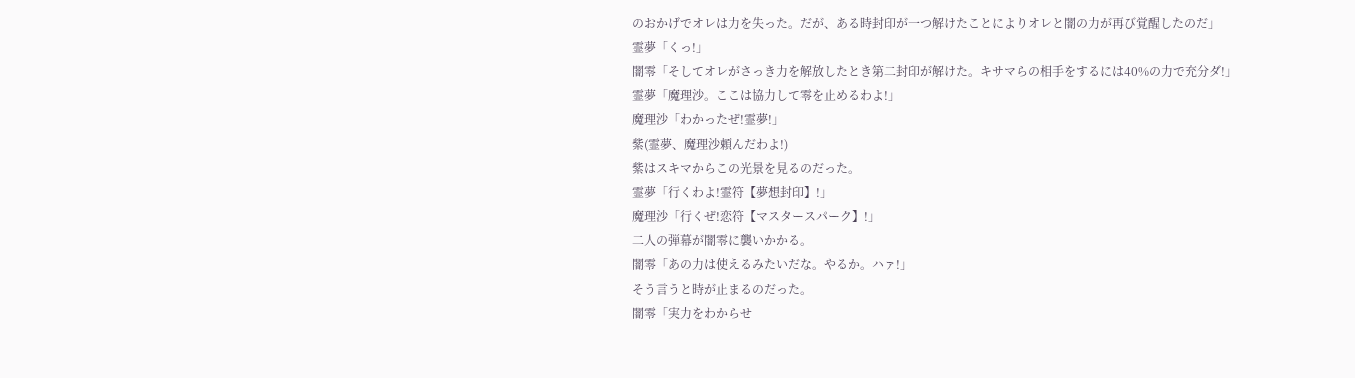のおかげでオレは力を失った。だが、ある時封印が一つ解けたことによりオレと闇の力が再び覚醒したのだ」
霊夢「くっ!」
闇零「そしてオレがさっき力を解放したとき第二封印が解けた。キサマらの相手をするには40%の力で充分ダ!」
霊夢「魔理沙。ここは協力して零を止めるわよ!」
魔理沙「わかったぜ!霊夢!」
紫(霊夢、魔理沙頼んだわよ!)
紫はスキマからこの光景を見るのだった。
霊夢「行くわよ!霊符【夢想封印】!」
魔理沙「行くぜ!恋符【マスタースパーク】!」
二人の弾幕が闇零に襲いかかる。
闇零「あの力は使えるみたいだな。やるか。ハァ!」
そう言うと時が止まるのだった。
闇零「実力をわからせ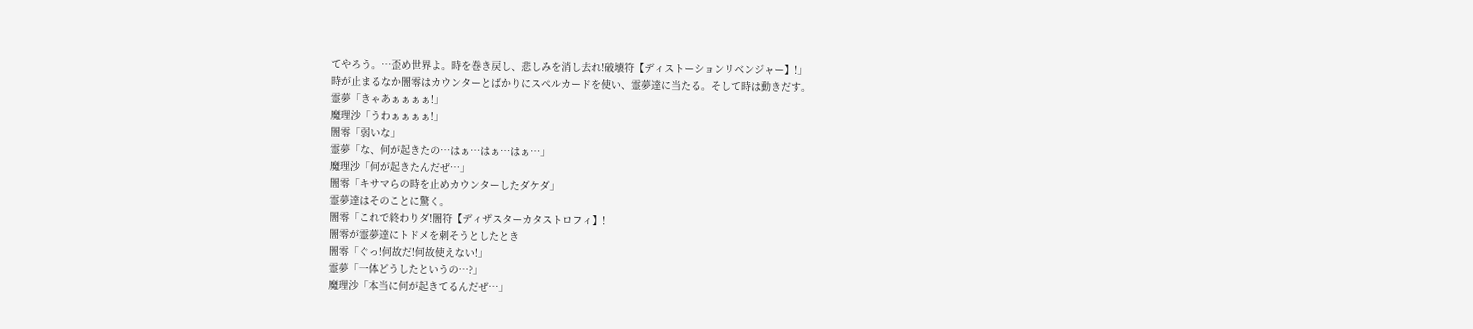てやろう。…歪め世界よ。時を巻き戻し、悲しみを消し去れ!破壊符【ディストーションリベンジャー】!」
時が止まるなか闇零はカウンターとばかりにスペルカードを使い、霊夢達に当たる。そして時は動きだす。
霊夢「きゃあぁぁぁぁ!」
魔理沙「うわぁぁぁぁ!」
闇零「弱いな」
霊夢「な、何が起きたの…はぁ…はぁ…はぁ…」
魔理沙「何が起きたんだぜ…」
闇零「キサマらの時を止めカウンターしたダケダ」
霊夢達はそのことに驚く。
闇零「これで終わりダ!闇符【ディザスターカタストロフィ】!
闇零が霊夢達にトドメを刺そうとしたとき
闇零「ぐっ!何故だ!何故使えない!」
霊夢「一体どうしたというの…?」
魔理沙「本当に何が起きてるんだぜ…」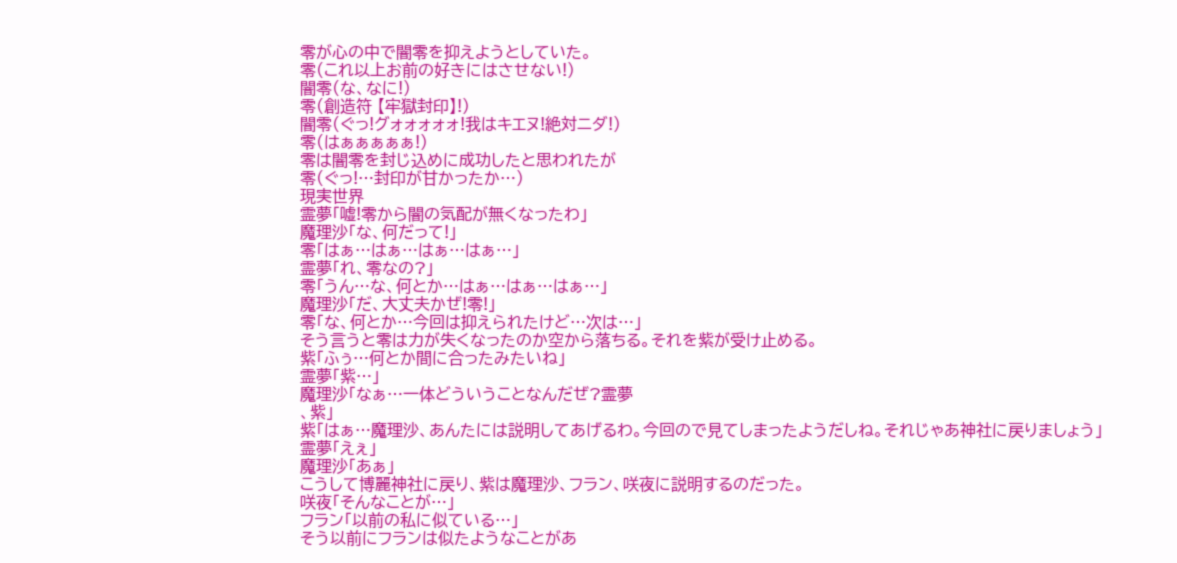零が心の中で闇零を抑えようとしていた。
零(これ以上お前の好きにはさせない!)
闇零(な、なに!)
零(創造符 【牢獄封印】!)
闇零(ぐっ!グォォォォォ!我はキエヌ!絶対ニダ!)
零(はぁぁぁぁぁ!)
零は闇零を封じ込めに成功したと思われたが
零(ぐっ!…封印が甘かったか…)
現実世界
霊夢「嘘!零から闇の気配が無くなったわ」
魔理沙「な、何だって!」
零「はぁ…はぁ…はぁ…はぁ…」
霊夢「れ、零なの?」
零「うん…な、何とか…はぁ…はぁ…はぁ…」
魔理沙「だ、大丈夫かぜ!零!」
零「な、何とか…今回は抑えられたけど…次は…」
そう言うと零は力が失くなったのか空から落ちる。それを紫が受け止める。
紫「ふぅ…何とか間に合ったみたいね」
霊夢「紫…」
魔理沙「なぁ…一体どういうことなんだぜ?霊夢
、紫」
紫「はぁ…魔理沙、あんたには説明してあげるわ。今回ので見てしまったようだしね。それじゃあ神社に戻りましょう」
霊夢「えぇ」
魔理沙「あぁ」
こうして博麗神社に戻り、紫は魔理沙、フラン、咲夜に説明するのだった。
咲夜「そんなことが…」
フラン「以前の私に似ている…」
そう以前にフランは似たようなことがあ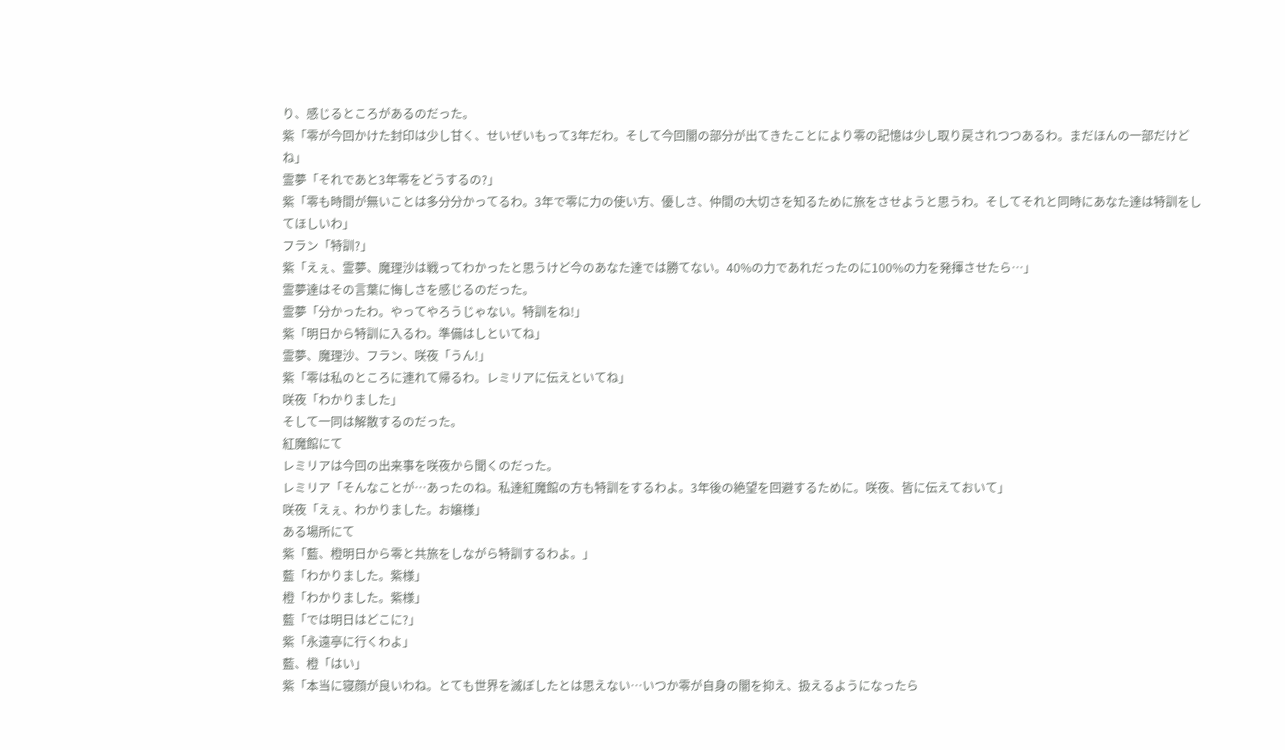り、感じるところがあるのだった。
紫「零が今回かけた封印は少し甘く、せいぜいもって3年だわ。そして今回闇の部分が出てきたことにより零の記憶は少し取り戻されつつあるわ。まだほんの一部だけどね」
霊夢「それであと3年零をどうするの?」
紫「零も時間が無いことは多分分かってるわ。3年で零に力の使い方、優しさ、仲間の大切さを知るために旅をさせようと思うわ。そしてそれと同時にあなた達は特訓をしてほしいわ」
フラン「特訓?」
紫「えぇ、霊夢、魔理沙は戦ってわかったと思うけど今のあなた達では勝てない。40%の力であれだったのに100%の力を発揮させたら…」
霊夢達はその言葉に悔しさを感じるのだった。
霊夢「分かったわ。やってやろうじゃない。特訓をね!」
紫「明日から特訓に入るわ。準備はしといてね」
霊夢、魔理沙、フラン、咲夜「うん!」
紫「零は私のところに連れて帰るわ。レミリアに伝えといてね」
咲夜「わかりました」
そして一同は解散するのだった。
紅魔館にて
レミリアは今回の出来事を咲夜から聞くのだった。
レミリア「そんなことが…あったのね。私達紅魔館の方も特訓をするわよ。3年後の絶望を回避するために。咲夜、皆に伝えておいて」
咲夜「えぇ、わかりました。お嬢様」
ある場所にて
紫「藍、橙明日から零と共旅をしながら特訓するわよ。」
藍「わかりました。紫様」
橙「わかりました。紫様」
藍「では明日はどこに?」
紫「永遠亭に行くわよ」
藍、橙「はい」
紫「本当に寝顔が良いわね。とても世界を滅ぼしたとは思えない…いつか零が自身の闇を抑え、扱えるようになったら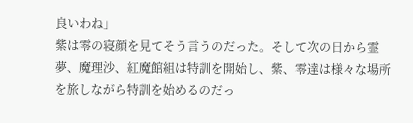良いわね」
紫は零の寝顔を見てそう言うのだった。そして次の日から霊夢、魔理沙、紅魔館組は特訓を開始し、紫、零達は様々な場所を旅しながら特訓を始めるのだっ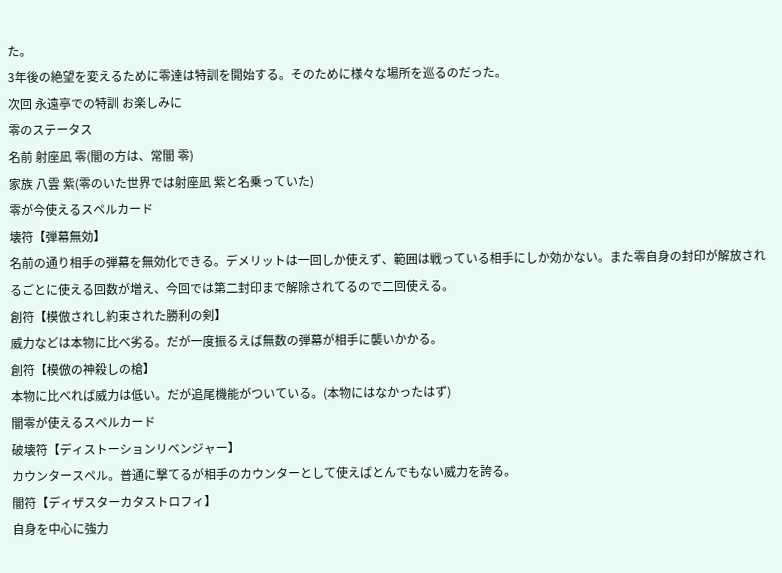た。
3年後の絶望を変えるために零達は特訓を開始する。そのために様々な場所を巡るのだった。
次回 永遠亭での特訓 お楽しみに
零のステータス
名前 射座凪 零(闇の方は、常闇 零)
家族 八雲 紫(零のいた世界では射座凪 紫と名乗っていた)
零が今使えるスペルカード
壊符【弾幕無効】
名前の通り相手の弾幕を無効化できる。デメリットは一回しか使えず、範囲は戦っている相手にしか効かない。また零自身の封印が解放されるごとに使える回数が増え、今回では第二封印まで解除されてるので二回使える。
創符【模倣されし約束された勝利の剣】
威力などは本物に比べ劣る。だが一度振るえば無数の弾幕が相手に襲いかかる。
創符【模倣の神殺しの槍】
本物に比べれば威力は低い。だが追尾機能がついている。(本物にはなかったはず)
闇零が使えるスペルカード
破壊符【ディストーションリベンジャー】
カウンタースペル。普通に撃てるが相手のカウンターとして使えばとんでもない威力を誇る。
闇符【ディザスターカタストロフィ】
自身を中心に強力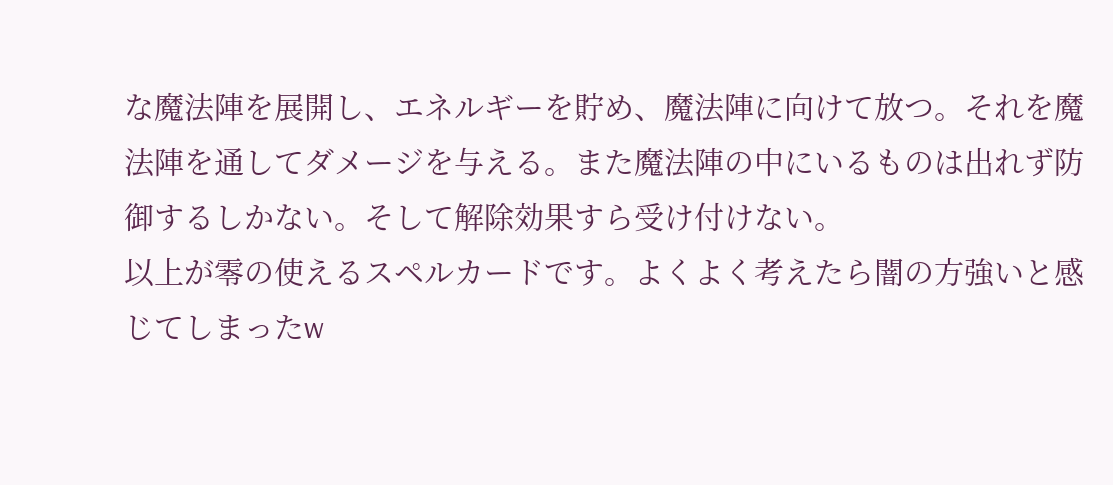な魔法陣を展開し、エネルギーを貯め、魔法陣に向けて放つ。それを魔法陣を通してダメージを与える。また魔法陣の中にいるものは出れず防御するしかない。そして解除効果すら受け付けない。
以上が零の使えるスペルカードです。よくよく考えたら闇の方強いと感じてしまったw